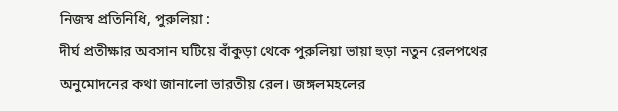নিজস্ব প্রতিনিধি, পুরুলিয়া :
দীর্ঘ প্রতীক্ষার অবসান ঘটিয়ে বাঁকুড়া থেকে পুরুলিয়া ভায়া হুড়া নতুন রেলপথের অনুমোদনের কথা জানালো ভারতীয় রেল। জঙ্গলমহলের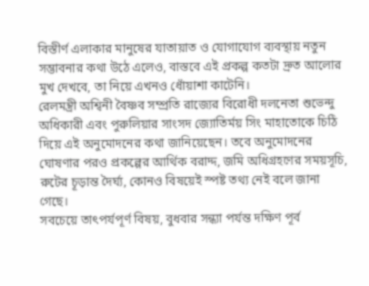বিস্তীর্ণ এলাকার মানুষের যাতায়াত ও যোগাযোগ ব্যবস্থায় নতুন সম্ভাবনার কথা উঠে এলেও, বাস্তবে এই প্রকল্প কতটা দ্রুত আলোর মুখ দেখবে, তা নিয়ে এখনও ধোঁয়াশা কাটেনি।
রেলমন্ত্রী অশ্বিনী বৈষ্ণব সম্প্রতি রাজ্যের বিরোধী দলনেতা শুভেন্দু অধিকারী এবং পুরুলিয়ার সাংসদ জ্যোতির্ময় সিং মাহাতোকে চিঠি দিয়ে এই অনুমোদনের কথা জানিয়েছেন। তবে অনুমোদনের ঘোষণার পরও প্রকল্পের আর্থিক বরাদ্দ, জমি অধিগ্রহণের সময়সূচি, রুটের চূড়ান্ত দৈর্ঘ্য, কোনও বিষয়েই স্পষ্ট তথ্য নেই বলে জানা গেছে।
সবচেয়ে তাৎপর্যপূর্ণ বিষয়, বুধবার সন্ধ্যা পর্যন্ত দক্ষিণ পূর্ব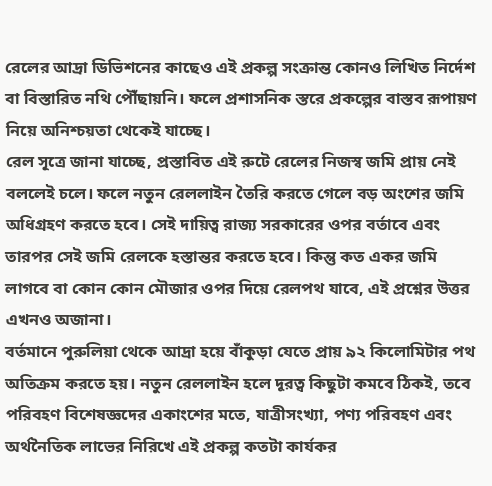রেলের আদ্রা ডিভিশনের কাছেও এই প্রকল্প সংক্রান্ত কোনও লিখিত নির্দেশ বা বিস্তারিত নথি পৌঁছায়নি। ফলে প্রশাসনিক স্তরে প্রকল্পের বাস্তব রূপায়ণ নিয়ে অনিশ্চয়তা থেকেই যাচ্ছে।
রেল সূত্রে জানা যাচ্ছে, প্রস্তাবিত এই রুটে রেলের নিজস্ব জমি প্রায় নেই বললেই চলে। ফলে নতুন রেললাইন তৈরি করতে গেলে বড় অংশের জমি অধিগ্রহণ করতে হবে। সেই দায়িত্ব রাজ্য সরকারের ওপর বর্তাবে এবং তারপর সেই জমি রেলকে হস্তান্তর করতে হবে। কিন্তু কত একর জমি লাগবে বা কোন কোন মৌজার ওপর দিয়ে রেলপথ যাবে, এই প্রশ্নের উত্তর এখনও অজানা।
বর্তমানে পুরুলিয়া থেকে আদ্রা হয়ে বাঁকুড়া যেতে প্রায় ৯২ কিলোমিটার পথ অতিক্রম করতে হয়। নতুন রেললাইন হলে দূরত্ব কিছুটা কমবে ঠিকই, তবে পরিবহণ বিশেষজ্ঞদের একাংশের মতে, যাত্রীসংখ্যা, পণ্য পরিবহণ এবং অর্থনৈতিক লাভের নিরিখে এই প্রকল্প কতটা কার্যকর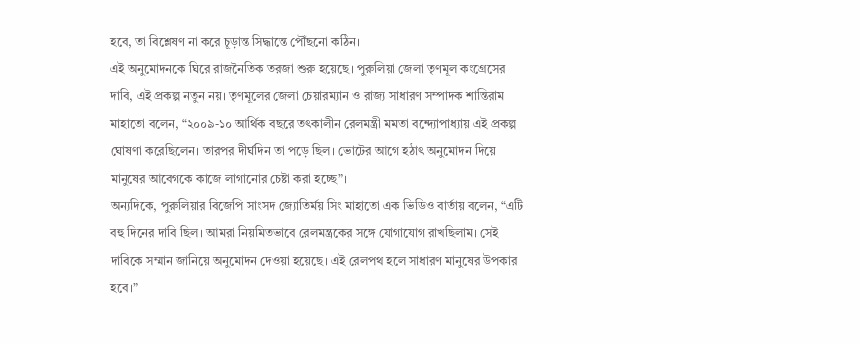হবে, তা বিশ্লেষণ না করে চূড়ান্ত সিদ্ধান্তে পৌঁছনো কঠিন।
এই অনুমোদনকে ঘিরে রাজনৈতিক তরজা শুরু হয়েছে। পুরুলিয়া জেলা তৃণমূল কংগ্রেসের দাবি, এই প্রকল্প নতুন নয়। তৃণমূলের জেলা চেয়ারম্যান ও রাজ্য সাধারণ সম্পাদক শান্তিরাম মাহাতো বলেন, “২০০৯-১০ আর্থিক বছরে তৎকালীন রেলমন্ত্রী মমতা বন্দ্যোপাধ্যায় এই প্রকল্প ঘোষণা করেছিলেন। তারপর দীর্ঘদিন তা পড়ে ছিল। ভোটের আগে হঠাৎ অনুমোদন দিয়ে মানুষের আবেগকে কাজে লাগানোর চেষ্টা করা হচ্ছে”।
অন্যদিকে, পুরুলিয়ার বিজেপি সাংসদ জ্যোতির্ময় সিং মাহাতো এক ভিডিও বার্তায় বলেন, “এটি বহু দিনের দাবি ছিল। আমরা নিয়মিতভাবে রেলমন্ত্রকের সঙ্গে যোগাযোগ রাখছিলাম। সেই দাবিকে সম্মান জানিয়ে অনুমোদন দেওয়া হয়েছে। এই রেলপথ হলে সাধারণ মানুষের উপকার হবে।”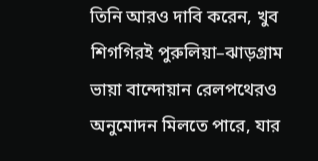তিনি আরও দাবি করেন, খুব শিগগিরই পুরুলিয়া–ঝাড়গ্রাম ভায়া বান্দোয়ান রেলপথেরও অনুমোদন মিলতে পারে, যার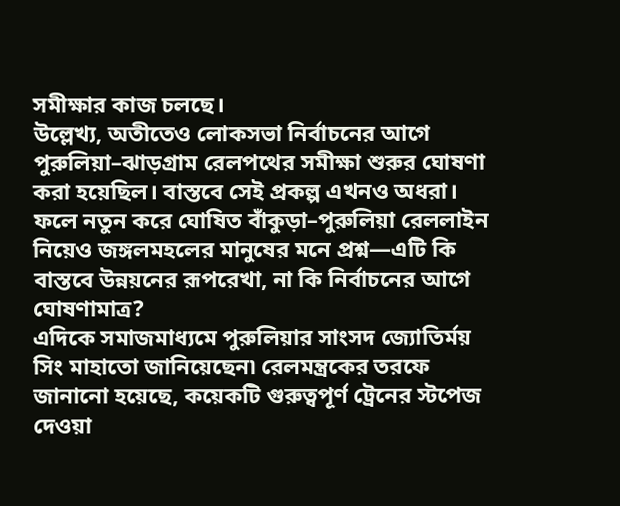সমীক্ষার কাজ চলছে।
উল্লেখ্য, অতীতেও লোকসভা নির্বাচনের আগে পুরুলিয়া–ঝাড়গ্রাম রেলপথের সমীক্ষা শুরুর ঘোষণা করা হয়েছিল। বাস্তবে সেই প্রকল্প এখনও অধরা। ফলে নতুন করে ঘোষিত বাঁকুড়া–পুরুলিয়া রেললাইন নিয়েও জঙ্গলমহলের মানুষের মনে প্রশ্ন—এটি কি বাস্তবে উন্নয়নের রূপরেখা, না কি নির্বাচনের আগে ঘোষণামাত্র?
এদিকে সমাজমাধ্যমে পুরুলিয়ার সাংসদ জ্যোতির্ময় সিং মাহাতো জানিয়েছেন৷ রেলমন্ত্রকের তরফে জানানো হয়েছে, কয়েকটি গুরুত্বপূর্ণ ট্রেনের স্টপেজ দেওয়া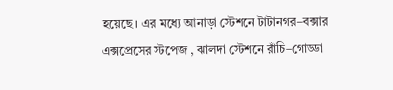হয়েছে। এর মধ্যে আনাড়া স্টেশনে টাটানগর–বক্সার এক্সপ্রেসের স্টপেজ , ঝালদা স্টেশনে রাঁচি–গোড্ডা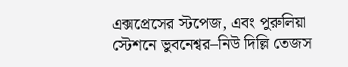এক্সপ্রেসের স্টপেজ, এবং পুরুলিয়া স্টেশনে ভুবনেশ্বর–নিউ দিল্লি তেজস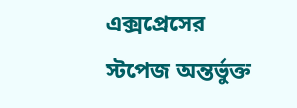এক্সপ্রেসের স্টপেজ অন্তর্ভুক্ত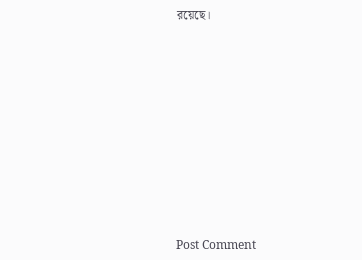রয়েছে।











Post Comment